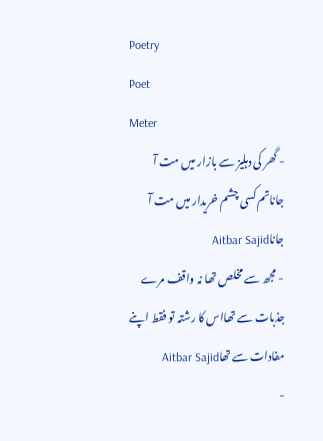Poetry
Poet
Meter
- گھر کی دہلیز سے بازار میں مت آ جاناتم کسی چشم خریدار میں مت آ جاناAitbar Sajid
- مجھ سے مخلص تھا نہ واقف مرے جذبات سے تھااس کا رشتہ تو فقط اپنے مفادات سے تھاAitbar Sajid
-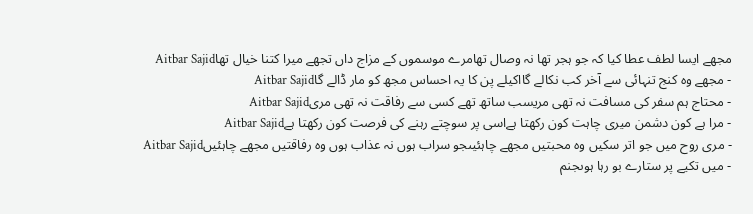مجھے ایسا لطف عطا کیا کہ جو ہجر تھا نہ وصال تھامرے موسموں کے مزاج داں تجھے میرا کتنا خیال تھاAitbar Sajid
- مجھے وہ کنج تنہائی سے آخر کب نکالے گااکیلے پن کا یہ احساس مجھ کو مار ڈالے گاAitbar Sajid
- محتاج ہم سفر کی مسافت نہ تھی مریسب ساتھ تھے کسی سے رفاقت نہ تھی مریAitbar Sajid
- مرا ہے کون دشمن میری چاہت کون رکھتا ہےاسی پر سوچتے رہنے کی فرصت کون رکھتا ہےAitbar Sajid
- مری روح میں جو اتر سکیں وہ محبتیں مجھے چاہئیںجو سراب ہوں نہ عذاب ہوں وہ رفاقتیں مجھے چاہئیںAitbar Sajid
- میں تکیے پر ستارے بو رہا ہوںجنم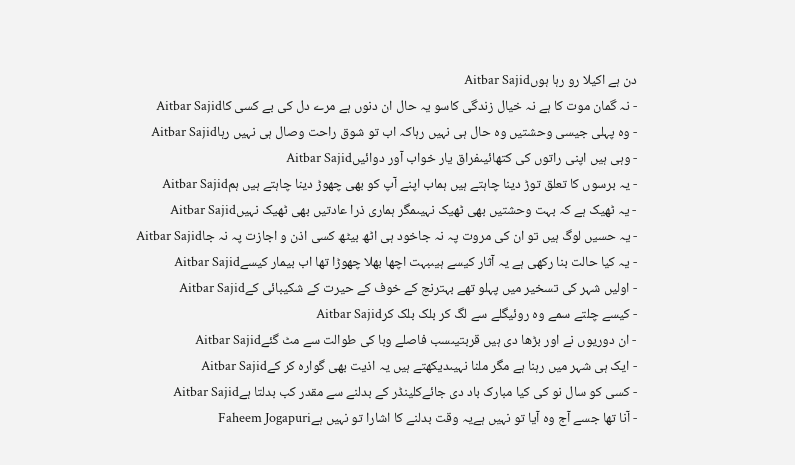دن ہے اکیلا رو رہا ہوںAitbar Sajid
- نہ گمان موت کا ہے نہ خیال زندگی کاسو یہ حال ان دنوں ہے مرے دل کی بے کسی کاAitbar Sajid
- وہ پہلی جیسی وحشتیں وہ حال ہی نہیں رہاکہ اب تو شوق راحت وصال ہی نہیں رہاAitbar Sajid
- وہی ہیں اپنی راتوں کی کتھائیںفراق یار خواب آور دوائیںAitbar Sajid
- یہ برسوں کا تعلق توڑ دینا چاہتے ہیں ہماب اپنے آپ کو بھی چھوڑ دینا چاہتے ہیں ہمAitbar Sajid
- یہ ٹھیک ہے کہ بہت وحشتیں بھی ٹھیک نہیںمگر ہماری ذرا عادتیں بھی ٹھیک نہیںAitbar Sajid
- یہ حسیں لوگ ہیں تو ان کی مروت پہ نہ جاخود ہی اٹھ بیٹھ کسی اذن و اجازت پہ نہ جاAitbar Sajid
- یہ کیا حالت بنا رکھی ہے یہ آثار کیسے ہیںبہت اچھا بھلا چھوڑا تھا اب بیمار کیسےAitbar Sajid
- اولیں شہر کی تسخیر میں پہلو تھے بہترنج کے خوف کے حیرت کے شکیبائی کےAitbar Sajid
- کیسے چلتے سمے وہ روئیگلے سے لگ کر بلک بلک کرAitbar Sajid
- ان دوریوں نے اور بڑھا دی ہیں قربتیںسب فاصلے وبا کی طوالت سے مٹ گئےAitbar Sajid
- ایک ہی شہر میں رہنا ہے مگر ملنا نہیںدیکھتے ہیں یہ اذیت بھی گوارہ کر کےAitbar Sajid
- کسی کو سال نو کی کیا مبارک باد دی جائےکلینڈر کے بدلنے سے مقدر کب بدلتا ہےAitbar Sajid
- آنا تھا جسے آج وہ آیا تو نہیں ہےیہ وقت بدلنے کا اشارا تو نہیں ہےFaheem Jogapuri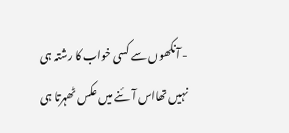- آنکھوں سے کسی خواب کا رشتہ ہی نہیں تھااس آئنے میں عکس ٹھہرتا ہی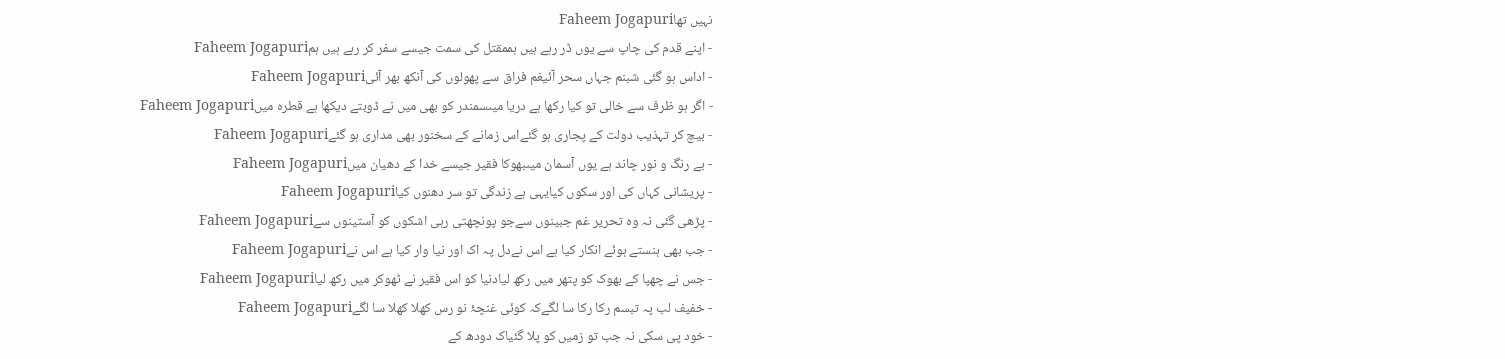نہیں تھاFaheem Jogapuri
- اپنے قدم کی چاپ سے یوں ڈر رہے ہیں ہممقتل کی سمت جیسے سفر کر رہے ہیں ہمFaheem Jogapuri
- اداس ہو گئی شبنم جہاں سحر آئیغم فراق سے پھولوں کی آنکھ بھر آئیFaheem Jogapuri
- اگر ہو ظرف سے خالی تو کیا رکھا ہے دریا میںسمندر کو بھی میں نے ڈوبتے دیکھا ہے قطرہ میںFaheem Jogapuri
- بیچ کر تہذیب دولت کے پجاری ہو گئےاس زمانے کے سخنور بھی مداری ہو گئےFaheem Jogapuri
- بے رنگ و نور چاند ہے یوں آسمان میںبھوکا فقیر جیسے خدا کے دھیان میںFaheem Jogapuri
- پریشانی کہاں کی اور سکوں کیایہی ہے زندگی تو سر دھنوں کیاFaheem Jogapuri
- پڑھی گئی نہ وہ تحریر غم جبینوں سےجو پونچھتی رہی اشکوں کو آستینوں سےFaheem Jogapuri
- جب بھی ہنستے ہوئے انکار کیا ہے اس نےدل پہ اک اور نیا وار کیا ہے اس نےFaheem Jogapuri
- جس نے چھپا کے بھوک کو پتھر میں رکھ لیادنیا کو اس فقیر نے ٹھوکر میں رکھ لیاFaheem Jogapuri
- خفیف لب پہ تبسم رکا رکا سا لگےکہ کوئی غنچۂ نو رس کھلا کھلا سا لگےFaheem Jogapuri
- خود پی سکی نہ جب تو زمیں کو پلا گئیاک دودھ کے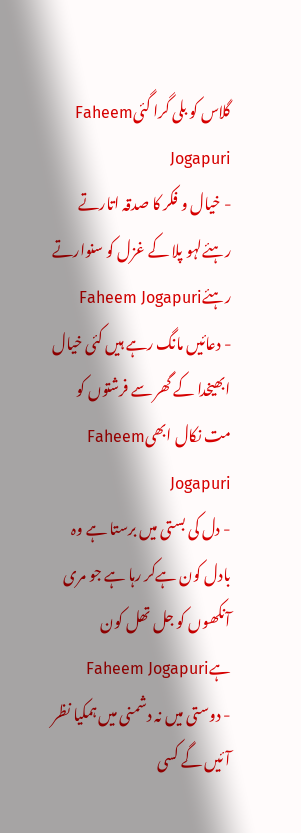گلاس کو بلی گرا گئیFaheem Jogapuri
- خیال و فکر کا صدقہ اتارتے رہئےلہو پلا کے غزل کو سنوارتے رہئےFaheem Jogapuri
- دعائیں مانگ رہے ہیں کئی خیال ابھیخدا کے گھر سے فرشتوں کو مت نکال ابھیFaheem Jogapuri
- دل کی بستی میں برستا ہے وہ بادل کون ہےکر رہا ہے جو مری آنکھوں کو جل تھل کون ہےFaheem Jogapuri
- دوستی میں نہ دشمنی میں ہمکیا نظر آئیں گے کسی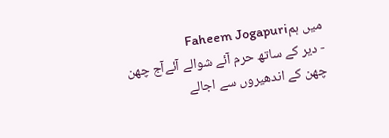میں ہمFaheem Jogapuri
- دیر کے ساتھ حرم آئے شوالے آئےآج چھن چھن کے اندھیروں سے اجالے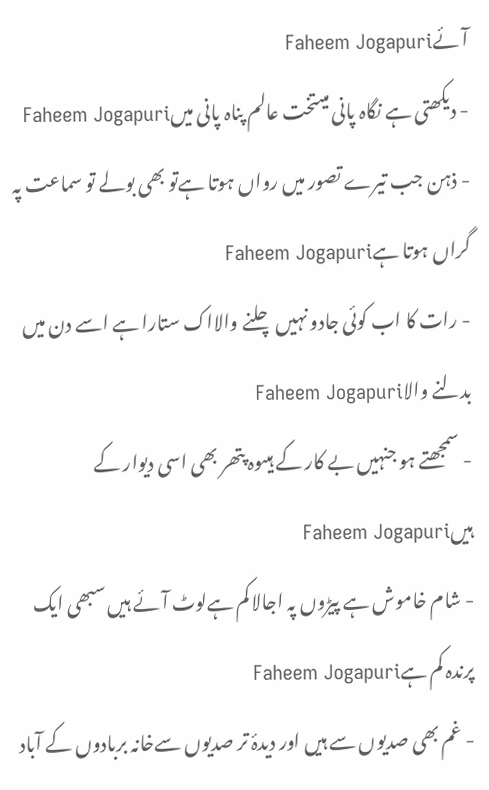آئےFaheem Jogapuri
- دیکھتی ہے نگاہ پانی میںتخت عالم پناہ پانی میںFaheem Jogapuri
- ذہن جب تیرے تصور میں رواں ہوتا ہےتو بھی بولے تو سماعت پہ گراں ہوتا ہےFaheem Jogapuri
- رات کا اب کوئی جادو نہیں چلنے والااک ستارا ہے اسے دن میں بدلنے والاFaheem Jogapuri
- سمجھتے ہو جنہیں بے کار کے ہیںوہ پتھر بھی اسی دیوار کے ہیںFaheem Jogapuri
- شام خاموش ہے پیڑوں پہ اجالا کم ہےلوٹ آئے ہیں سبھی ایک پرندہ کم ہےFaheem Jogapuri
- غم بھی صدیوں سے ہیں اور دیدۂ تر صدیوں سےخانہ بربادوں کے آباد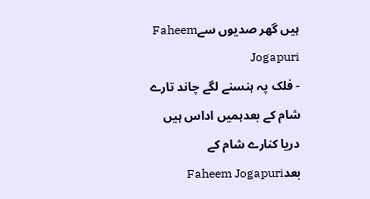ہیں گھر صدیوں سےFaheem Jogapuri
- فلک پہ ہنسنے لگے چاند تارے شام کے بعدہمیں اداس ہیں دریا کنارے شام کے بعدFaheem Jogapuri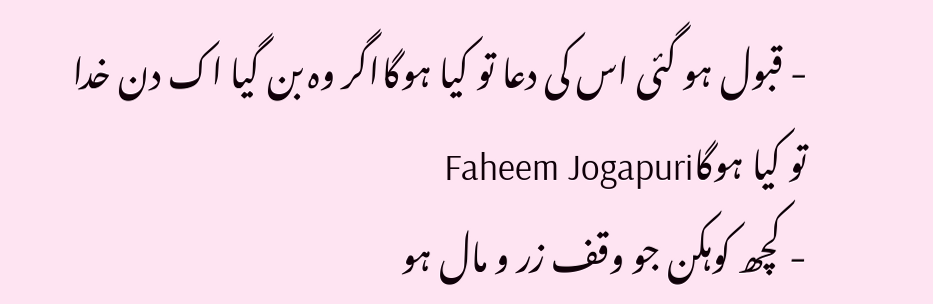- قبول ہو گئی اس کی دعا تو کیا ہوگااگر وہ بن گیا اک دن خدا تو کیا ہوگاFaheem Jogapuri
- کچھ کوہکن جو وقف زر و مال ہو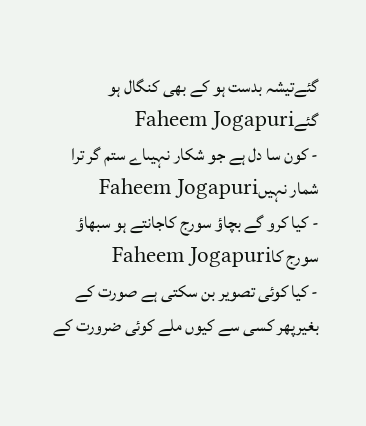گئےتیشہ بدست ہو کے بھی کنگال ہو گئےFaheem Jogapuri
- کون سا دل ہے جو شکار نہیںاے ستم گر ترا شمار نہیںFaheem Jogapuri
- کیا کرو گے بچاؤ سورج کاجانتے ہو سبھاؤ سورج کاFaheem Jogapuri
- کیا کوئی تصویر بن سکتی ہے صورت کے بغیرپھر کسی سے کیوں ملے کوئی ضرورت کے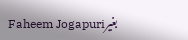بغیرFaheem Jogapuri